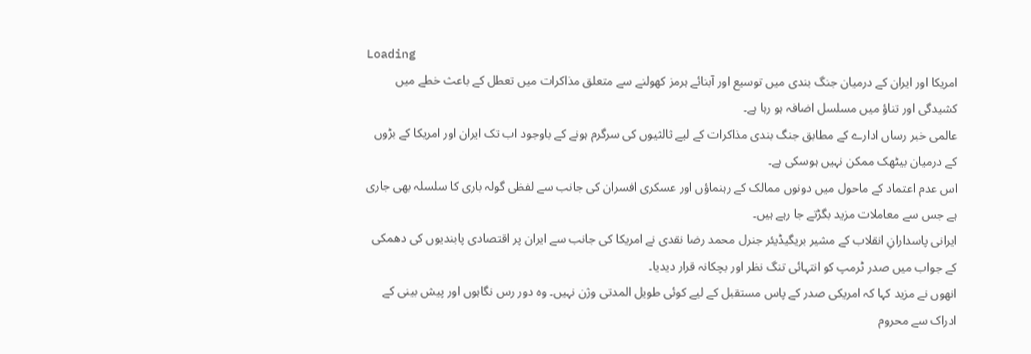Loading
امریکا اور ایران کے درمیان جنگ بندی میں توسیع اور آبنائے ہرمز کھولنے سے متعلق مذاکرات میں تعطل کے باعث خطے میں کشیدگی اور تناؤ میں مسلسل اضافہ ہو رہا ہے۔
عالمی خبر رساں ادارے کے مطابق جنگ بندی مذاکرات کے لیے ثالثیوں کی سرگرم ہونے کے باوجود اب تک ایران اور امریکا کے بڑوں کے درمیان بیٹھک ممکن نہیں ہوسکی ہے۔
اس عدم اعتماد کے ماحول میں دونوں ممالک کے رہنماؤں اور عسکری افسران کی جانب سے لفظی گولہ باری کا سلسلہ بھی جاری ہے جس سے معاملات مزید بگڑتے جا رہے ہیں۔
ایرانی پاسدارانِ انقلاب کے مشیر بریگیڈیئر جنرل محمد رضا نقدی نے امریکا کی جانب سے ایران پر اقتصادی پابندیوں کی دھمکی کے جواب میں صدر ٹرمپ کو انتہائی تنگ نظر اور بچکانہ قرار دیدیا۔
انھوں نے مزید کہا کہ امریکی صدر کے پاس مستقبل کے لیے کوئی طویل المدتی وژن نہیں۔ وہ دور رس نگاہوں اور پیش بینی کے ادراک سے محروم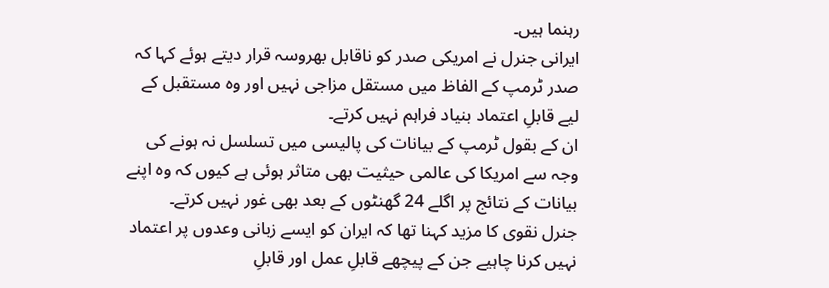رہنما ہیں۔
ایرانی جنرل نے امریکی صدر کو ناقابل بھروسہ قرار دیتے ہوئے کہا کہ صدر ٹرمپ کے الفاظ میں مستقل مزاجی نہیں اور وہ مستقبل کے لیے قابلِ اعتماد بنیاد فراہم نہیں کرتے۔
ان کے بقول ٹرمپ کے بیانات کی پالیسی میں تسلسل نہ ہونے کی وجہ سے امریکا کی عالمی حیثیت بھی متاثر ہوئی ہے کیوں کہ وہ اپنے بیانات کے نتائج پر اگلے 24 گھنٹوں کے بعد بھی غور نہیں کرتے۔
جنرل نقوی کا مزید کہنا تھا کہ ایران کو ایسے زبانی وعدوں پر اعتماد نہیں کرنا چاہیے جن کے پیچھے قابلِ عمل اور قابلِ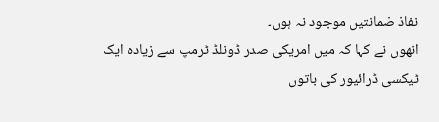نفاذ ضمانتیں موجود نہ ہوں۔
انھوں نے کہا کہ میں امریکی صدر ڈونلڈ ٹرمپ سے زیادہ ایک ٹیکسی ڈرائیور کی باتوں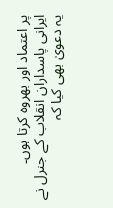پر اعتماد اور بھروہ کرتا ہوں۔
ایرانی پاسداران انقلاب کے جنرل نے یہ دعویٰ بھی کیا کہ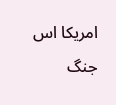امریکا اس جنگ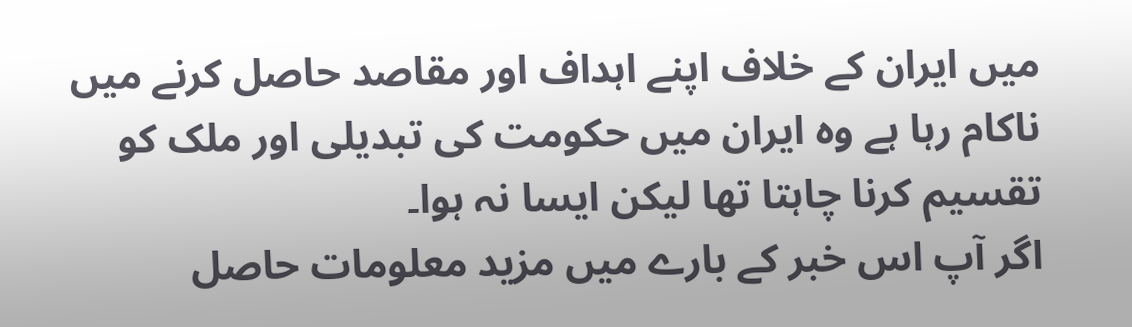میں ایران کے خلاف اپنے اہداف اور مقاصد حاصل کرنے میں ناکام رہا ہے وہ ایران میں حکومت کی تبدیلی اور ملک کو تقسیم کرنا چاہتا تھا لیکن ایسا نہ ہوا۔
اگر آپ اس خبر کے بارے میں مزید معلومات حاصل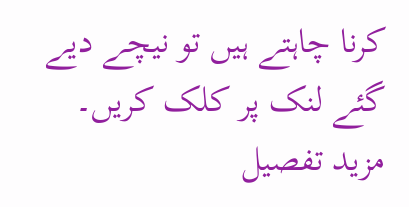کرنا چاہتے ہیں تو نیچے دیے گئے لنک پر کلک کریں۔
مزید تفصیل